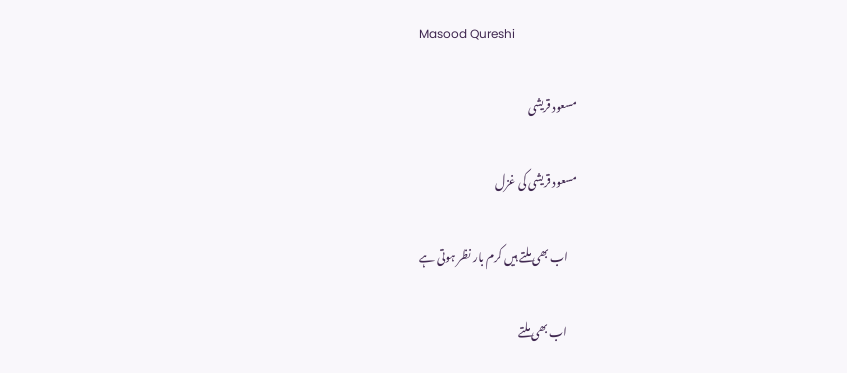Masood Qureshi

مسعود قریشی

مسعود قریشی کی غزل

    اب بھی ملتے ہیں کرم بار نظر ہوتی ہے

    اب بھی ملتے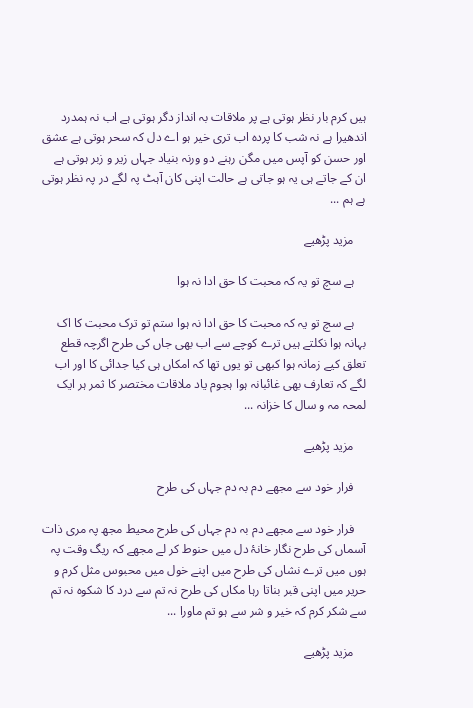ہیں کرم بار نظر ہوتی ہے پر ملاقات بہ انداز دگر ہوتی ہے اب نہ ہمدرد اندھیرا ہے نہ شب کا پردہ اب تری خیر ہو اے دل کہ سحر ہوتی ہے عشق اور حسن کو آپس میں مگن رہنے دو ورنہ بنیاد جہاں زیر و زبر ہوتی ہے ان کے جاتے ہی یہ ہو جاتی ہے حالت اپنی کان آہٹ پہ لگے در پہ نظر ہوتی ہے ہم ...

    مزید پڑھیے

    ہے سچ تو یہ کہ محبت کا حق ادا نہ ہوا

    ہے سچ تو یہ کہ محبت کا حق ادا نہ ہوا ستم تو ترک محبت کا اک بہانہ ہوا نکلتے ہیں ترے کوچے سے اب بھی جاں کی طرح اگرچہ قطع تعلق کیے زمانہ ہوا کبھی تو یوں تھا کہ امکاں ہی کیا جدائی کا اور اب لگے کہ تعارف بھی غائبانہ ہوا ہجوم یاد ملاقات مختصر کا ثمر ہر ایک لمحہ مہ و سال کا خزانہ ...

    مزید پڑھیے

    فرار خود سے مجھے دم بہ دم جہاں کی طرح

    فرار خود سے مجھے دم بہ دم جہاں کی طرح محیط مجھ پہ مری ذات آسماں کی طرح نگار خانۂ دل میں حنوط کر لے مجھے کہ ریگ وقت پہ ہوں میں ترے نشاں کی طرح میں اپنے خول میں محبوس مثل کرم و حریر میں اپنی قبر بناتا رہا مکاں کی طرح نہ تم سے درد کا شکوہ نہ تم سے شکر کرم کہ خیر و شر سے ہو تم ماورا ...

    مزید پڑھیے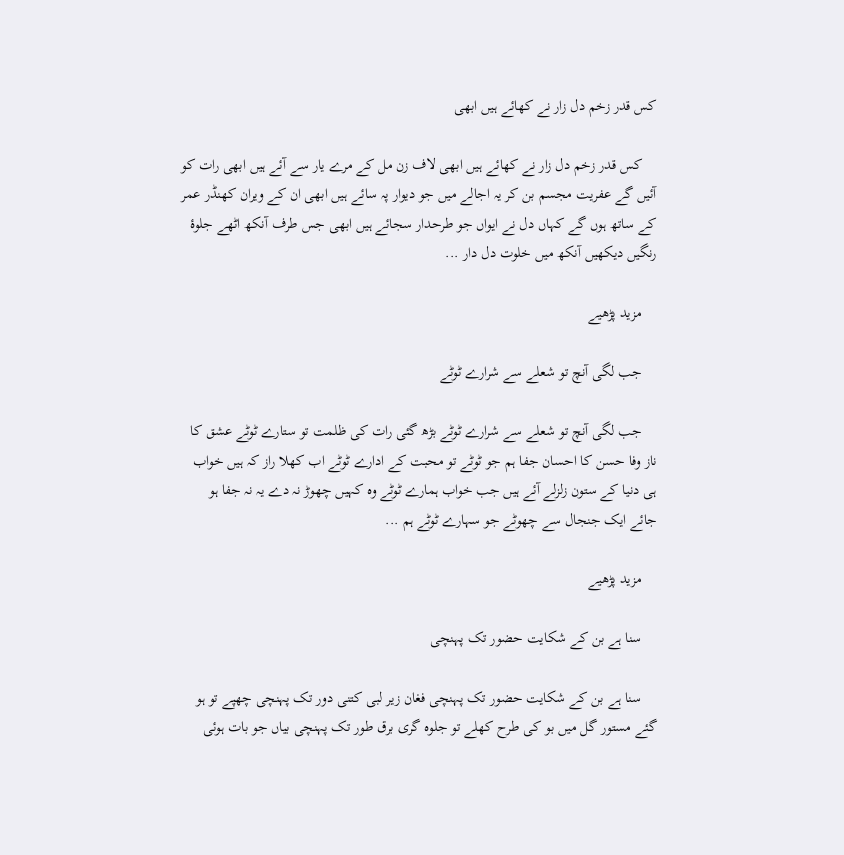کس قدر زخم دل زار نے کھائے ہیں ابھی

    کس قدر زخم دل زار نے کھائے ہیں ابھی لاف زن مل کے مرے یار سے آئے ہیں ابھی رات کو آئیں گے عفریت مجسم بن کر یہ اجالے میں جو دیوار پہ سائے ہیں ابھی ان کے ویران کھنڈر عمر کے ساتھ ہوں گے کہاں دل نے ایواں جو طرحدار سجائے ہیں ابھی جس طرف آنکھ اٹھے جلوۂ رنگیں دیکھیں آنکھ میں خلوت دل دار ...

    مزید پڑھیے

    جب لگی آنچ تو شعلے سے شرارے ٹوٹے

    جب لگی آنچ تو شعلے سے شرارے ٹوٹے بڑھ گئی رات کی ظلمت تو ستارے ٹوٹے عشق کا ناز وفا حسن کا احسان جفا ہم جو ٹوٹے تو محبت کے ادارے ٹوٹے اب کھلا راز کہ ہیں خواب ہی دنیا کے ستون زلزلے آئے ہیں جب خواب ہمارے ٹوٹے وہ کہیں چھوڑ نہ دے یہ نہ جفا ہو جائے ایک جنجال سے چھوٹے جو سہارے ٹوٹے ہم ...

    مزید پڑھیے

    سنا ہے بن کے شکایت حضور تک پہنچی

    سنا ہے بن کے شکایت حضور تک پہنچی فغان زیر لبی کتنی دور تک پہنچی چھپے تو ہو گئے مستور گل میں بو کی طرح کھلے تو جلوہ گری برق طور تک پہنچی بیاں جو بات ہوئی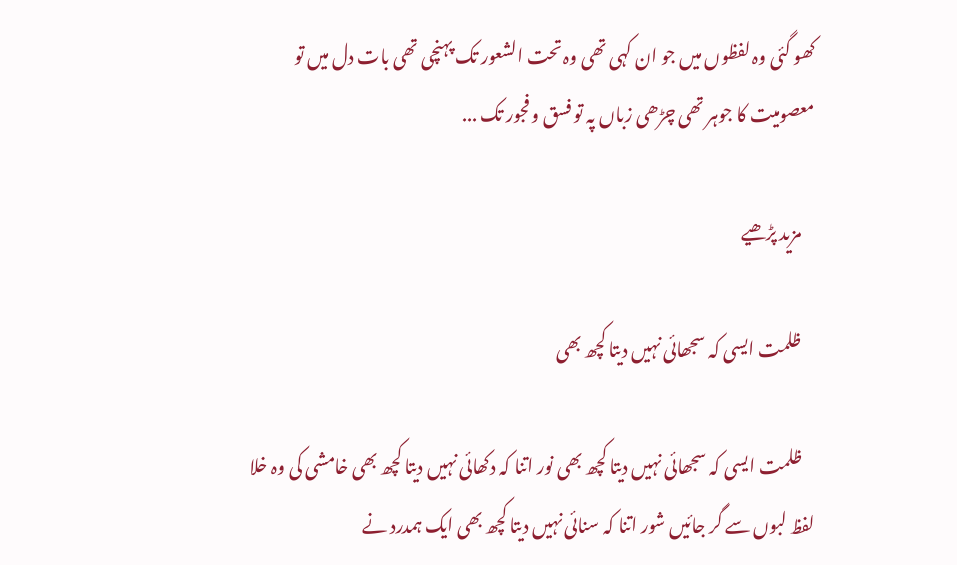کھو گئی وہ لفظوں میں جو ان کہی تھی وہ تحت الشعور تک پہنچی تھی بات دل میں تو معصومیت کا جوہر تھی چڑھی زباں پہ تو فسق و فجور تک ...

    مزید پڑھیے

    ظلمت ایسی کہ سجھائی نہیں دیتا کچھ بھی

    ظلمت ایسی کہ سجھائی نہیں دیتا کچھ بھی نور اتنا کہ دکھائی نہیں دیتا کچھ بھی خامشی کی وہ خلا لفظ لبوں سے گر جائیں شور اتنا کہ سنائی نہیں دیتا کچھ بھی ایک ہمدرد نے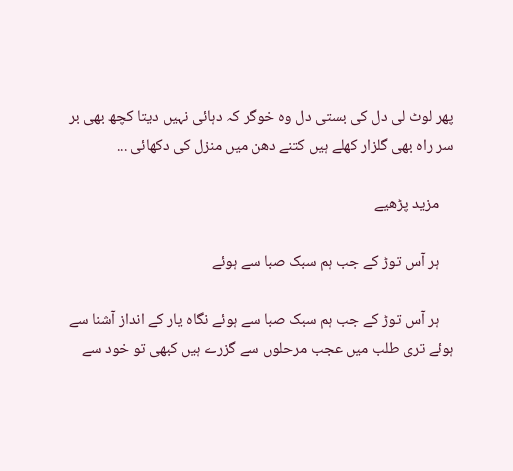پھر لوٹ لی دل کی بستی دل وہ خوگر کہ دہائی نہیں دیتا کچھ بھی بر سر راہ بھی گلزار کھلے ہیں کتنے دھن میں منزل کی دکھائی ...

    مزید پڑھیے

    ہر آس توڑ کے جب ہم سبک صبا سے ہوئے

    ہر آس توڑ کے جب ہم سبک صبا سے ہوئے نگاہ یار کے انداز آشنا سے ہوئے تری طلب میں عجب مرحلوں سے گزرے ہیں کبھی تو خود سے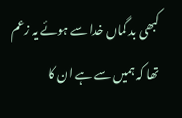کبھی بد گماں خدا سے ہوئے یہ زعم تھا کہ ہمیں سے ہے ان کا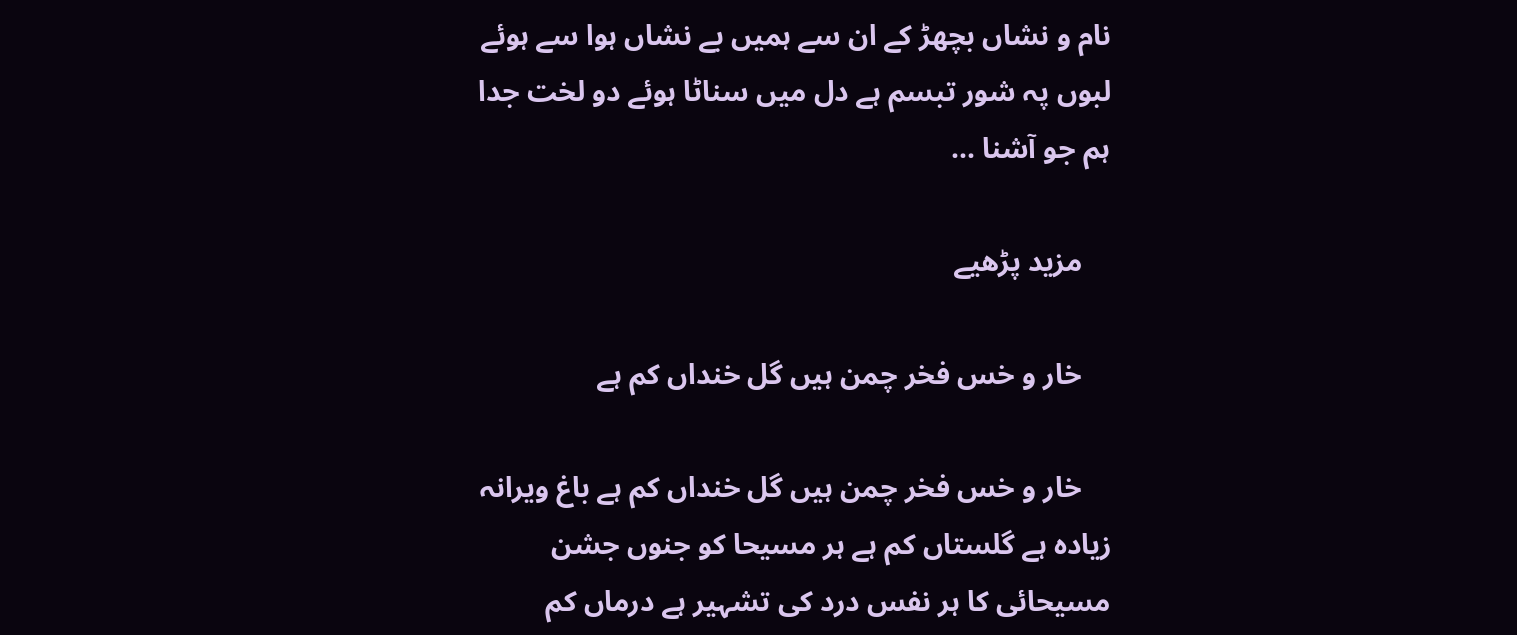نام و نشاں بچھڑ کے ان سے ہمیں بے نشاں ہوا سے ہوئے لبوں پہ شور تبسم ہے دل میں سناٹا ہوئے دو لخت جدا ہم جو آشنا ...

    مزید پڑھیے

    خار و خس فخر چمن ہیں گل خنداں کم ہے

    خار و خس فخر چمن ہیں گل خنداں کم ہے باغ ویرانہ زیادہ ہے گلستاں کم ہے ہر مسیحا کو جنوں جشن مسیحائی کا ہر نفس درد کی تشہیر ہے درماں کم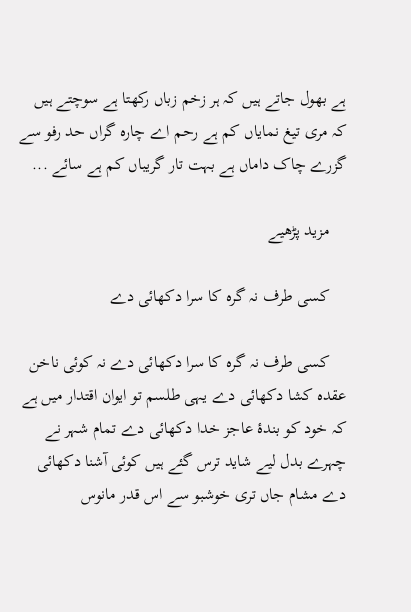ہے بھول جاتے ہیں کہ ہر زخم زباں رکھتا ہے سوچتے ہیں کہ مری تیغ نمایاں کم ہے رحم اے چارہ گراں حد رفو سے گزرے چاک داماں ہے بہت تار گریباں کم ہے سائے ...

    مزید پڑھیے

    کسی طرف نہ گرہ کا سرا دکھائی دے

    کسی طرف نہ گرہ کا سرا دکھائی دے نہ کوئی ناخن عقدہ کشا دکھائی دے یہی طلسم تو ایوان اقتدار میں ہے کہ خود کو بندۂ عاجز خدا دکھائی دے تمام شہر نے چہرے بدل لیے شاید ترس گئے ہیں کوئی آشنا دکھائی دے مشام جاں تری خوشبو سے اس قدر مانوس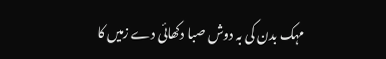مہک بدن کی بہ دوش صبا دکھائی دے زمیں کا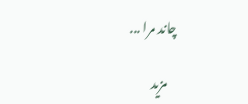چاند مرا ...

    مزید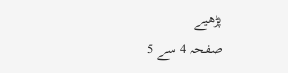پڑھیے
صفحہ 4 سے 5